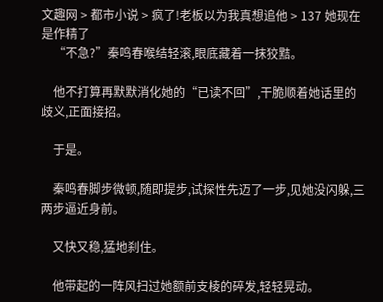文趣网 > 都市小说 > 疯了!老板以为我真想追他 > 137 她现在是作精了
    “不急?”秦鸣春喉结轻滚,眼底藏着一抹狡黠。

    他不打算再默默消化她的“已读不回”,干脆顺着她话里的歧义,正面接招。

    于是。

    秦鸣春脚步微顿,随即提步,试探性先迈了一步,见她没闪躲,三两步逼近身前。

    又快又稳,猛地刹住。

    他带起的一阵风扫过她额前支棱的碎发,轻轻晃动。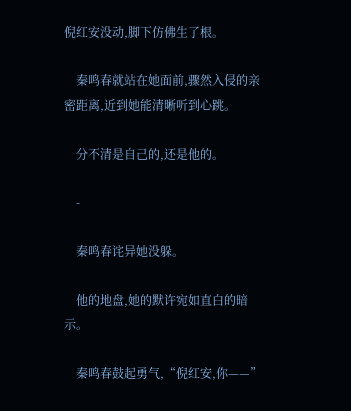倪红安没动,脚下仿佛生了根。

    秦鸣春就站在她面前,骤然入侵的亲密距离,近到她能清晰听到心跳。

    分不清是自己的,还是他的。

    -

    秦鸣春诧异她没躲。

    他的地盘,她的默许宛如直白的暗示。

    秦鸣春鼓起勇气,“倪红安,你——”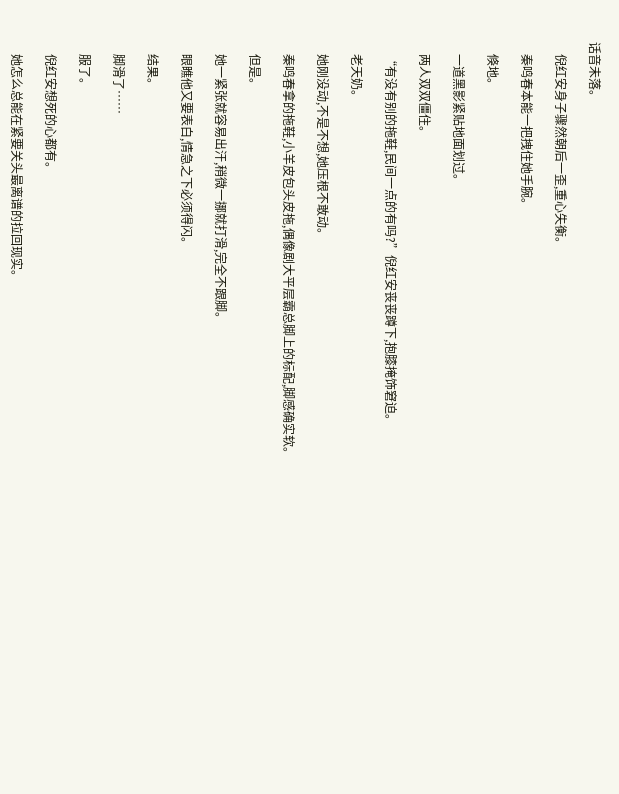话音未落。

    倪红安身子骤然朝后一歪,重心失衡。

    秦鸣春本能一把拽住她手腕。

    倏地。

    一道黑影紧贴地面划过。

    两人双双僵住。

    “有没有别的拖鞋,民间一点的有吗?”倪红安丧丧蹲下,抱膝掩饰窘迫。

    老天奶。

    她刚没动,不是不想,她压根不敢动。

    秦鸣春拿的拖鞋,小羊皮包头皮拖,偶像剧大平层霸总脚上的标配,脚感确实软。

    但是。

    她一紧张就容易出汗,稍微一挪就打滑,完全不跟脚。

    眼瞧他又要表白,情急之下必须得闪。

    结果。

    脚滑了……

    服了。

    倪红安想死的心都有。

    她怎么总能在紧要关头最离谱的拉回现实。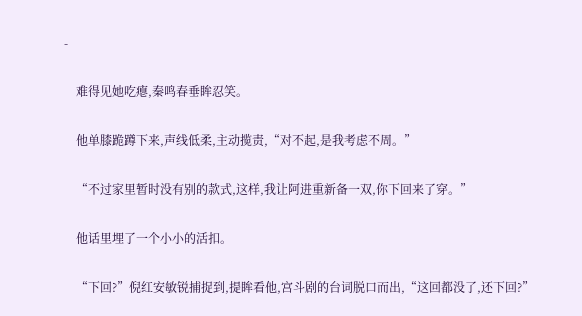-

    难得见她吃瘪,秦鸣春垂眸忍笑。

    他单膝跪蹲下来,声线低柔,主动揽责,“对不起,是我考虑不周。”

    “不过家里暂时没有别的款式,这样,我让阿进重新备一双,你下回来了穿。”

    他话里埋了一个小小的活扣。

    “下回?”倪红安敏锐捕捉到,提眸看他,宫斗剧的台词脱口而出,“这回都没了,还下回?”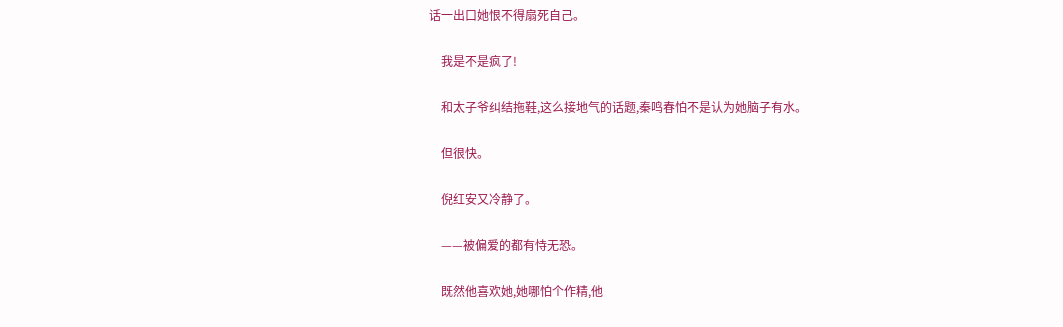话一出口她恨不得扇死自己。

    我是不是疯了!

    和太子爷纠结拖鞋,这么接地气的话题,秦鸣春怕不是认为她脑子有水。

    但很快。

    倪红安又冷静了。

    ——被偏爱的都有恃无恐。

    既然他喜欢她,她哪怕个作精,他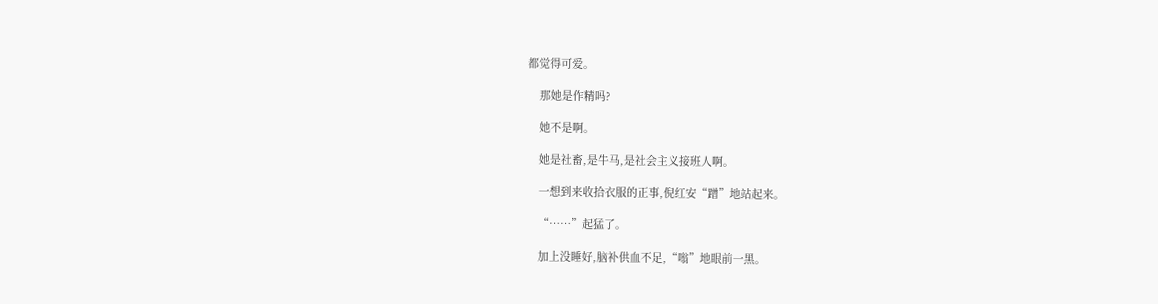都觉得可爱。

    那她是作精吗?

    她不是啊。

    她是社畜,是牛马,是社会主义接班人啊。

    一想到来收拾衣服的正事,倪红安“蹭”地站起来。

    “……”起猛了。

    加上没睡好,脑补供血不足,“嗡”地眼前一黑。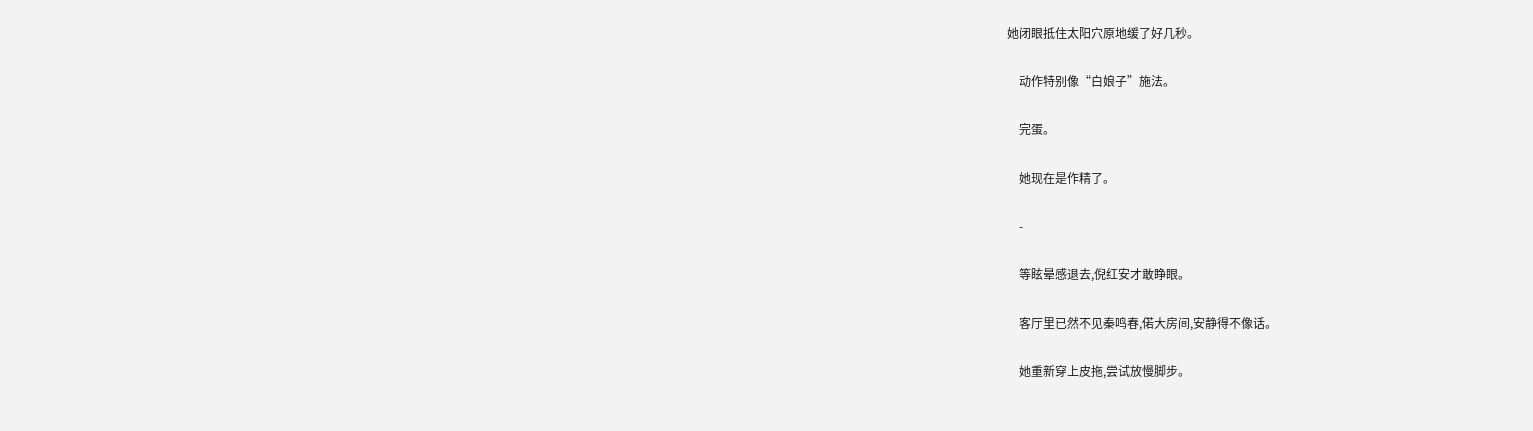她闭眼抵住太阳穴原地缓了好几秒。

    动作特别像“白娘子”施法。

    完蛋。

    她现在是作精了。

    -

    等眩晕感退去,倪红安才敢睁眼。

    客厅里已然不见秦鸣春,偌大房间,安静得不像话。

    她重新穿上皮拖,尝试放慢脚步。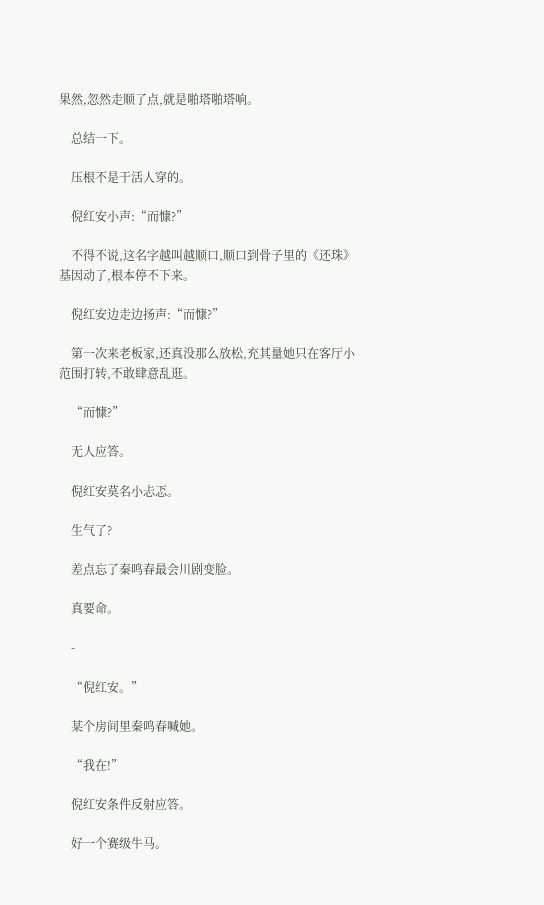果然,忽然走顺了点,就是啪塔啪塔响。

    总结一下。

    压根不是干活人穿的。

    倪红安小声:“而慷?”

    不得不说,这名字越叫越顺口,顺口到骨子里的《还珠》基因动了,根本停不下来。

    倪红安边走边扬声:“而慷?”

    第一次来老板家,还真没那么放松,充其量她只在客厅小范围打转,不敢肆意乱逛。

    “而慷?”

    无人应答。

    倪红安莫名小忐忑。

    生气了?

    差点忘了秦鸣春最会川剧变脸。

    真要命。

    -

    “倪红安。”

    某个房间里秦鸣春喊她。

    “我在!”

    倪红安条件反射应答。

    好一个赛级牛马。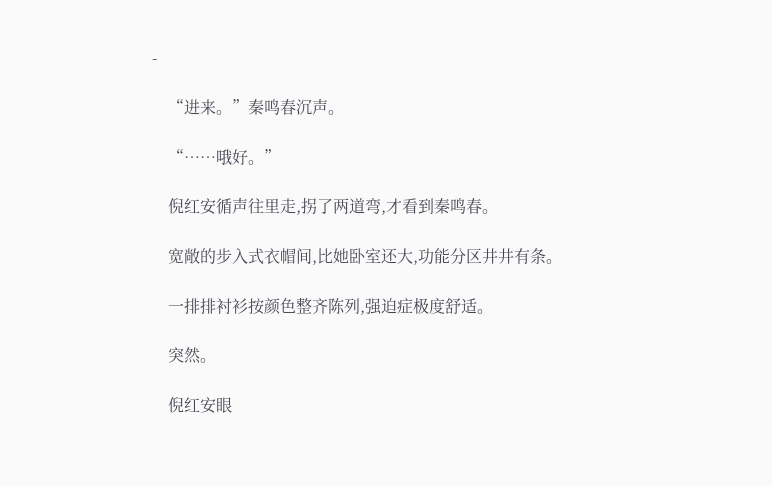-

    “进来。”秦鸣春沉声。

    “……哦好。”

    倪红安循声往里走,拐了两道弯,才看到秦鸣春。

    宽敞的步入式衣帽间,比她卧室还大,功能分区井井有条。

    一排排衬衫按颜色整齐陈列,强迫症极度舒适。

    突然。

    倪红安眼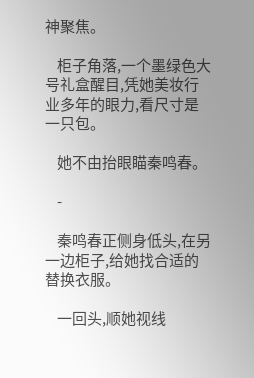神聚焦。

    柜子角落,一个墨绿色大号礼盒醒目,凭她美妆行业多年的眼力,看尺寸是一只包。

    她不由抬眼瞄秦鸣春。

    -

    秦鸣春正侧身低头,在另一边柜子,给她找合适的替换衣服。

    一回头,顺她视线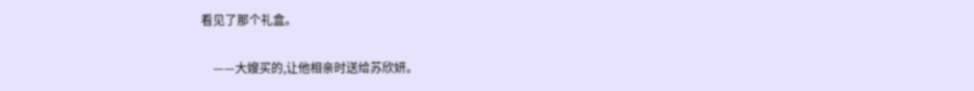看见了那个礼盒。

    ——大嫂买的,让他相亲时送给苏欣妍。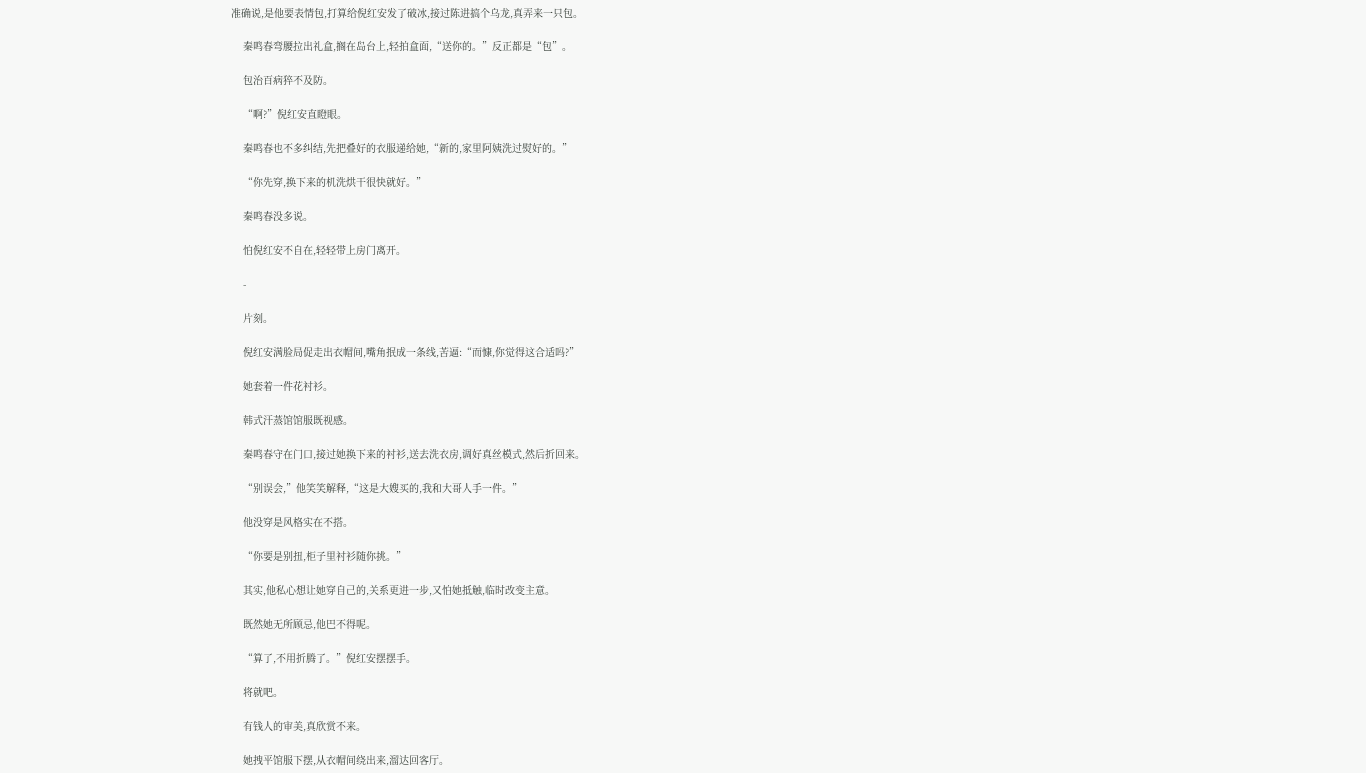准确说,是他要表情包,打算给倪红安发了破冰,接过陈进搞个乌龙,真弄来一只包。

    秦鸣春弯腰拉出礼盒,搁在岛台上,轻拍盒面,“送你的。”反正都是“包”。

    包治百病猝不及防。

    “啊?”倪红安直瞪眼。

    秦鸣春也不多纠结,先把叠好的衣服递给她,“新的,家里阿姨洗过熨好的。”

    “你先穿,换下来的机洗烘干很快就好。”

    秦鸣春没多说。

    怕倪红安不自在,轻轻带上房门离开。

    -

    片刻。

    倪红安满脸局促走出衣帽间,嘴角抿成一条线,苦逼:“而慷,你觉得这合适吗?”

    她套着一件花衬衫。

    韩式汗蒸馆馆服既视感。

    秦鸣春守在门口,接过她换下来的衬衫,送去洗衣房,调好真丝模式,然后折回来。

    “别误会,”他笑笑解释,“这是大嫂买的,我和大哥人手一件。”

    他没穿是风格实在不搭。

    “你要是别扭,柜子里衬衫随你挑。”

    其实,他私心想让她穿自己的,关系更进一步,又怕她抵触,临时改变主意。

    既然她无所顾忌,他巴不得呢。

    “算了,不用折腾了。”倪红安摆摆手。

    将就吧。

    有钱人的审美,真欣赏不来。

    她拽平馆服下摆,从衣帽间绕出来,溜达回客厅。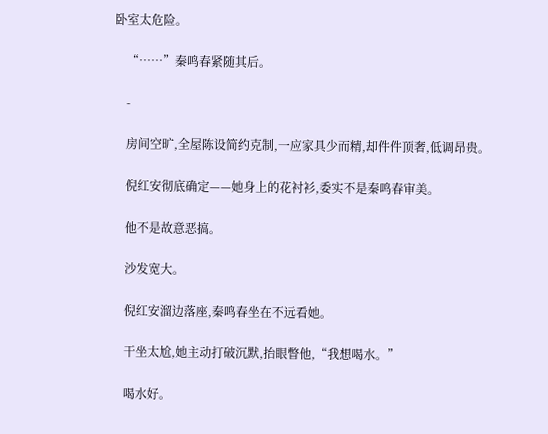卧室太危险。

    “……”秦鸣春紧随其后。

    -

    房间空旷,全屋陈设简约克制,一应家具少而精,却件件顶奢,低调昂贵。

    倪红安彻底确定——她身上的花衬衫,委实不是秦鸣春审美。

    他不是故意恶搞。

    沙发宽大。

    倪红安溜边落座,秦鸣春坐在不远看她。

    干坐太尬,她主动打破沉默,抬眼瞥他,“我想喝水。”

    喝水好。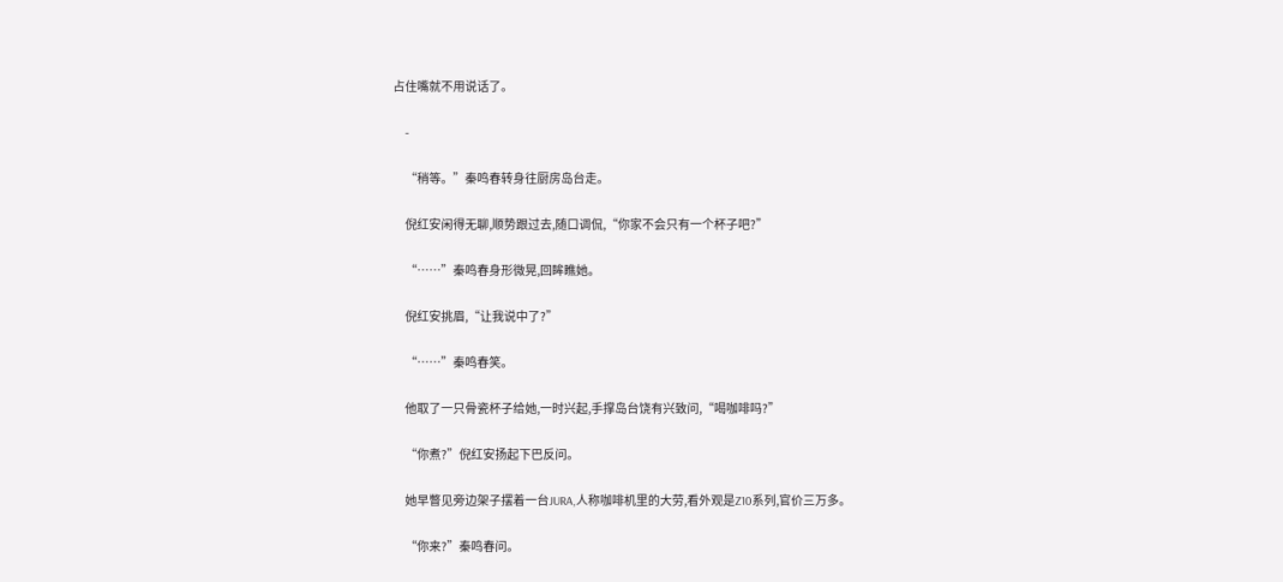占住嘴就不用说话了。

    -

    “稍等。”秦鸣春转身往厨房岛台走。

    倪红安闲得无聊,顺势跟过去,随口调侃,“你家不会只有一个杯子吧?”

    “……”秦鸣春身形微晃,回眸瞧她。

    倪红安挑眉,“让我说中了?”

    “……”秦鸣春笑。

    他取了一只骨瓷杯子给她,一时兴起,手撑岛台饶有兴致问,“喝咖啡吗?”

    “你煮?”倪红安扬起下巴反问。

    她早瞥见旁边架子摆着一台JURA,人称咖啡机里的大劳,看外观是Z10系列,官价三万多。

    “你来?”秦鸣春问。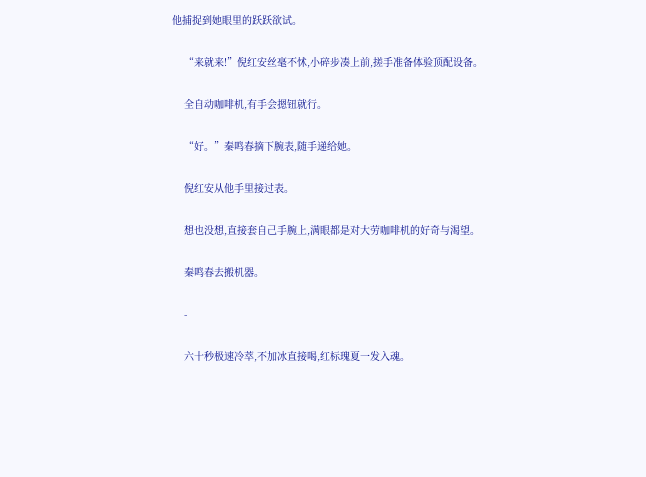他捕捉到她眼里的跃跃欲试。

    “来就来!”倪红安丝毫不怵,小碎步凑上前,搓手准备体验顶配设备。

    全自动咖啡机,有手会摁钮就行。

    “好。”秦鸣春摘下腕表,随手递给她。

    倪红安从他手里接过表。

    想也没想,直接套自己手腕上,满眼都是对大劳咖啡机的好奇与渴望。

    秦鸣春去搬机器。

    -

    六十秒极速冷萃,不加冰直接喝,红标瑰夏一发入魂。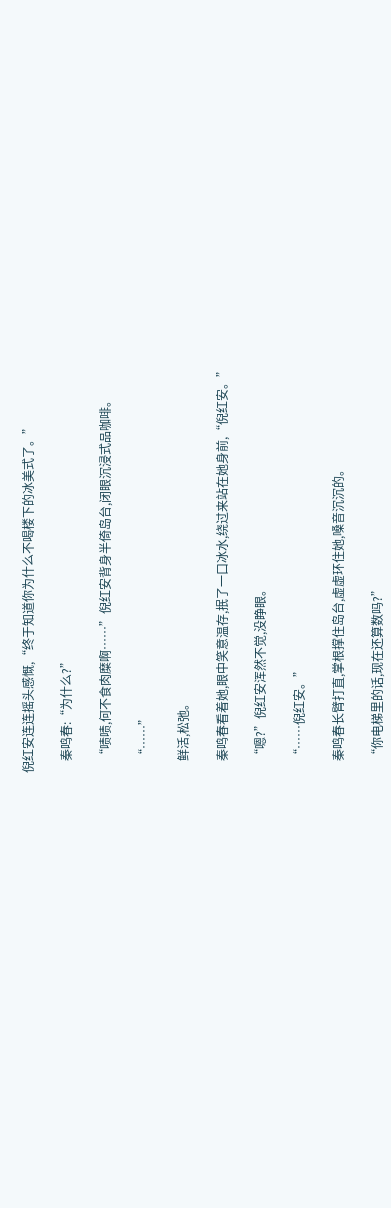倪红安连连摇头感慨,“终于知道你为什么不喝楼下的冰美式了。”

    秦鸣春:“为什么?”

    “啧啧,何不食肉糜啊……”倪红安背身半倚岛台,闭眼沉浸式品咖啡。

    “……”

    鲜活,松弛。

    秦鸣春看着她,眼中笑意温存,抿了一口冰水,绕过来站在她身前,“倪红安。”

    “嗯?”倪红安浑然不觉,没睁眼。

    “……倪红安。”

    秦鸣春长臂打直,掌根撑住岛台,虚虚环住她,嗓音沉沉的。

    “你电梯里的话,现在还算数吗?”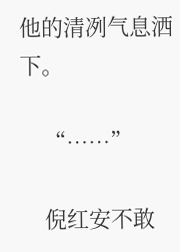他的清冽气息洒下。

    “……”

    倪红安不敢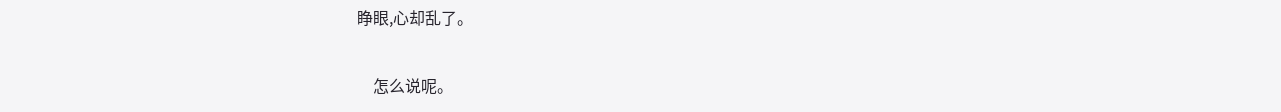睁眼,心却乱了。

    怎么说呢。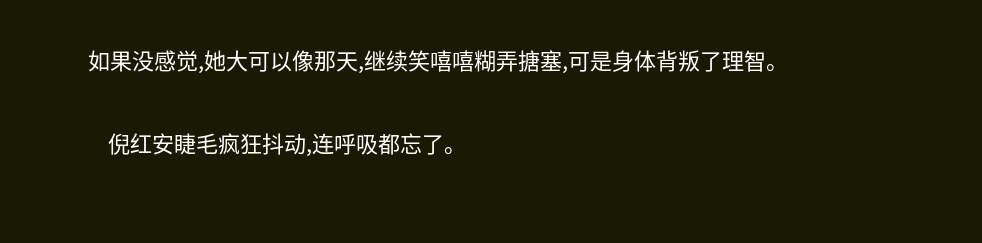如果没感觉,她大可以像那天,继续笑嘻嘻糊弄搪塞,可是身体背叛了理智。

    倪红安睫毛疯狂抖动,连呼吸都忘了。